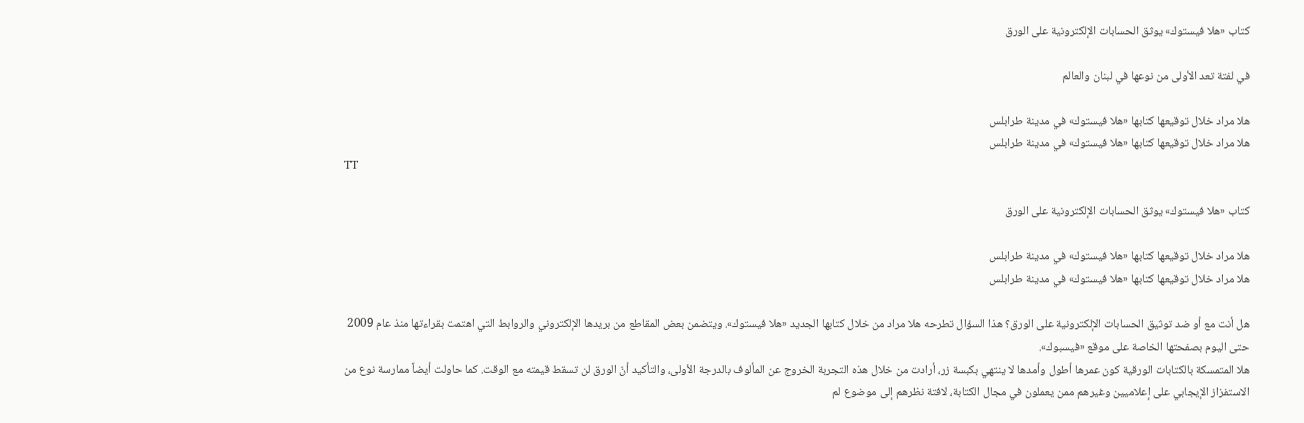كتاب «هلا فيستوك» يوثق الحسابات الإلكترونية على الورق

في لفتة تعد الأولى من نوعها في لبنان والعالم

هلا مراد خلال توقيعها كتابها «هلا فيستوك» في مدينة طرابلس
هلا مراد خلال توقيعها كتابها «هلا فيستوك» في مدينة طرابلس
TT

كتاب «هلا فيستوك» يوثق الحسابات الإلكترونية على الورق

هلا مراد خلال توقيعها كتابها «هلا فيستوك» في مدينة طرابلس
هلا مراد خلال توقيعها كتابها «هلا فيستوك» في مدينة طرابلس

هل أنت مع أو ضد توثيق الحسابات الإلكترونية على الورق؟ هذا السؤال تطرحه هلا مراد من خلال كتابها الجديد «هلا فيستوك». ويتضمن بعض المقاطع من بريدها الإلكتروني والروابط التي اهتمت بقراءتها منذ عام 2009 حتى اليوم بصفحتها الخاصة على موقع «فيسبوك».
هلا المتمسكة بالكتابات الورقية كون عمرها أطول وأمدها لا ينتهي بكبسة زر، أرادت من خلال هذه التجربة الخروج عن المألوف بالدرجة الأولى، والتأكيد أنّ الورق لن تسقط قيمته مع الوقت. كما حاولت أيضاً ممارسة نوع من الاستفزاز الإيجابي على إعلاميين وغيرهم ممن يعملون في مجال الكتابة، لافتة نظرهم إلى موضوع لم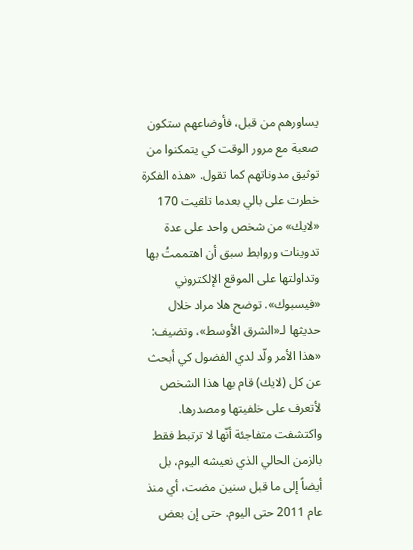يساورهم من قبل، فأوضاعهم ستكون صعبة مع مرور الوقت كي يتمكنوا من توثيق مدوناتهم كما تقول. «هذه الفكرة خطرت على بالي بعدما تلقيت 170 «لايك» من شخص واحد على عدة تدوينات وروابط سبق أن اهتممتُ بها وتداولتها على الموقع الإلكتروني «فيسبوك». توضح هلا مراد خلال حديثها لـ«الشرق الأوسط»، وتضيف: «هذا الأمر ولّد لدي الفضول كي أبحث عن كل (لايك) قام بها هذا الشخص لأتعرف على خلفيتها ومصدرها. واكتشفت متفاجئة أنّها لا ترتبط فقط بالزمن الحالي الذي نعيشه اليوم، بل أيضاً إلى ما قبل سنين مضت، أي منذ عام 2011 حتى اليوم. حتى إن بعض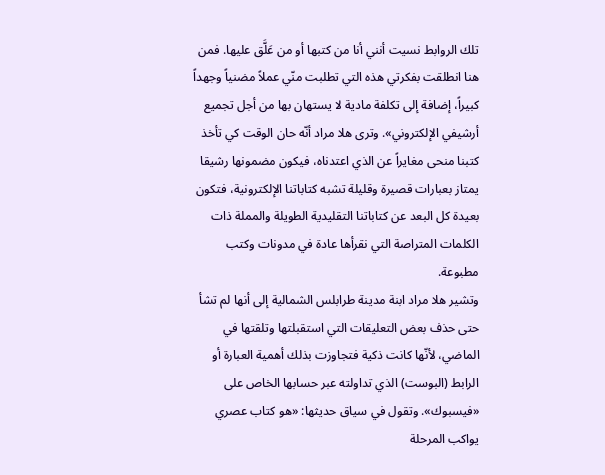تلك الروابط نسيت أنني أنا من كتبها أو من عَلَّق عليها. فمن هنا انطلقت بفكرتي هذه التي تطلبت منّي عملاً مضنياً وجهداً كبيراً، إضافة إلى تكلفة مادية لا يستهان بها من أجل تجميع أرشيفي الإلكتروني». وترى هلا مراد أنّه حان الوقت كي تأخذ كتبنا منحى مغايراً عن الذي اعتدناه، فيكون مضمونها رشيقا يمتاز بعبارات قصيرة وقليلة تشبه كتاباتنا الإلكترونية، فتكون بعيدة كل البعد عن كتاباتنا التقليدية الطويلة والمملة ذات الكلمات المتراصة التي نقرأها عادة في مدونات وكتب مطبوعة.
وتشير هلا مراد ابنة مدينة طرابلس الشمالية إلى أنها لم تشأ حتى حذف بعض التعليقات التي استقبلتها وتلقتها في الماضي، لأنّها كانت ذكية فتجاوزت بذلك أهمية العبارة أو الرابط (البوست) الذي تداولته عبر حسابها الخاص على «فيسبوك». وتقول في سياق حديثها: «هو كتاب عصري يواكب المرحلة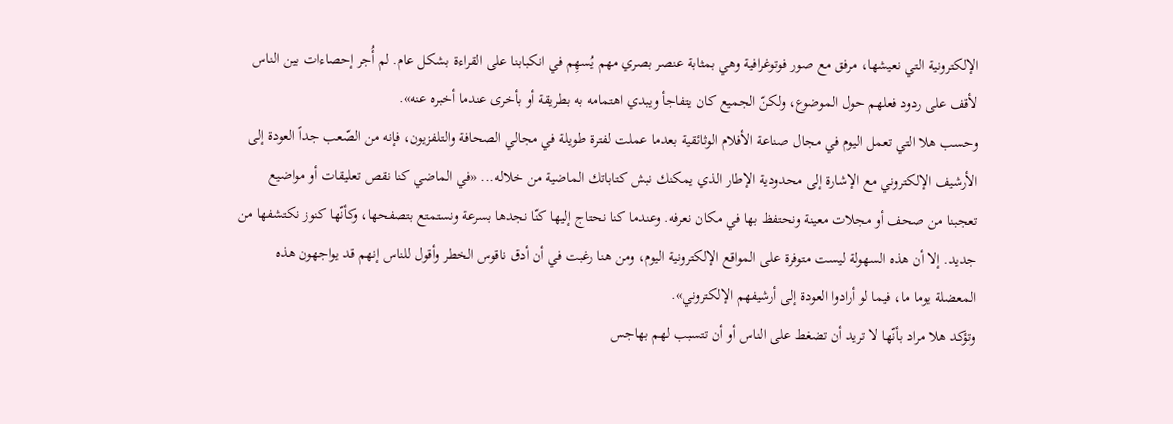الإلكترونية التي نعيشها، مرفق مع صور فوتوغرافية وهي بمثابة عنصر بصري مهم يُسهِم في انكبابنا على القراءة بشكل عام. لم أُجر إحصاءات بين الناس لأقف على ردود فعلهم حول الموضوع، ولكنّ الجميع كان يتفاجأ ويبدي اهتمامه به بطريقة أو بأخرى عندما أخبره عنه».
وحسب هلا التي تعمل اليوم في مجال صناعة الأفلام الوثائقية بعدما عملت لفترة طويلة في مجالي الصحافة والتلفزيون، فإنه من الصّعب جداً العودة إلى الأرشيف الإلكتروني مع الإشارة إلى محدودية الإطار الذي يمكنك نبش كتاباتك الماضية من خلاله... «في الماضي كنا نقص تعليقات أو مواضيع تعجبنا من صحف أو مجلات معينة ونحتفظ بها في مكان نعرفه. وعندما كنا نحتاج إليها كنّا نجدها بسرعة ونستمتع بتصفحها، وكأنّها كنوز نكتشفها من جديد. إلا أن هذه السهولة ليست متوفرة على المواقع الإلكترونية اليوم، ومن هنا رغبت في أن أدق ناقوس الخطر وأقول للناس إنهم قد يواجهون هذه المعضلة يوما ما، فيما لو أرادوا العودة إلى أرشيفهم الإلكتروني».
وتؤكد هلا مراد بأنّها لا تريد أن تضغط على الناس أو أن تتسبب لهم بهاجس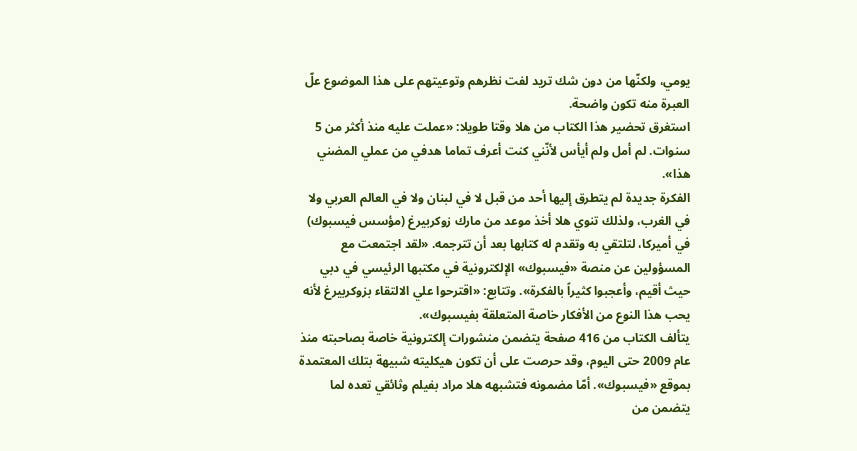يومي، ولكنّها من دون شك تريد لفت نظرهم وتوعيتهم على هذا الموضوع علّ العبرة منه تكون واضحة.
استغرق تحضير هذا الكتاب من هلا وقتا طويلا: «عملت عليه منذ أكثر من 5 سنوات. لم أمل ولم أيأس لأنّني كنت أعرف تماما هدفي من عملي المضني هذا».
الفكرة جديدة لم يتطرق إليها أحد من قبل لا في لبنان ولا في العالم العربي ولا في الغرب، ولذلك تنوي هلا أخذ موعد من مارك زوكربيرغ (مؤسس فيسبوك) في أميركا، لتلتقي به وتقدم له كتابها بعد أن تترجمه. «لقد اجتمعت مع المسؤولين عن منصة «فيسبوك» الإلكترونية في مكتبها الرئيسي في دبي حيث أقيم، وأعجبوا كثيراً بالفكرة». وتتابع: «اقترحوا علي الالتقاء بزوكربيرغ لأنه يحب هذا النوع من الأفكار خاصة المتعلقة بفيسبوك».
يتألف الكتاب من 416 صفحة يتضمن منشورات إلكترونية خاصة بصاحبته منذ عام 2009 حتى اليوم، وقد حرصت على أن تكون هيكليته شبيهة بتلك المعتمدة بموقع «فيسبوك». أمّا مضمونه فتشبهه هلا مراد بفيلم وثائقي تعده لما يتضمن من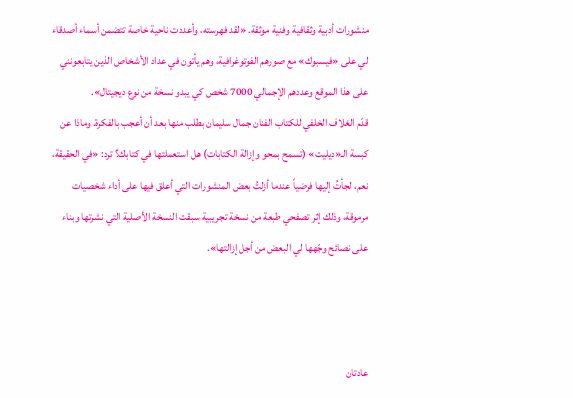منشورات أدبية وثقافية وفنية موثقة. «لقد فهرسته، وأعددت ناحية خاصة تتضمن أسماء أصدقاء لي على «فيسبوك» مع صورهم الفوتوغرافية، وهم يأتون في عداد الأشخاص الذين يتابعونني على هذا الموقع وعددهم الإجمالي 7000 شخص كي يبدو نسخة من نوع ديجيتال».
قدّم الغلاف الخلفي للكتاب الفنان جمال سليمان بطلب منها بعد أن أعجب بالفكرة. وماذا عن كبسة الـ«ديليت» (تسمح بمحو وإزالة الكتابات) هل استعملتها في كتابك؟ ترد: «في الحقيقة، نعم، لجأتُ إليها فرضياً عندما أزلتُ بعض المنشورات التي أعلق فيها على أداء شخصيات مرموقة، وذلك إثر تصفحي طبعة من نسخة تجريبية سبقت النسخة الأصلية التي نشرتها وبناء على نصائح وجّهها لي البعض من أجل إزالتها».



عادتان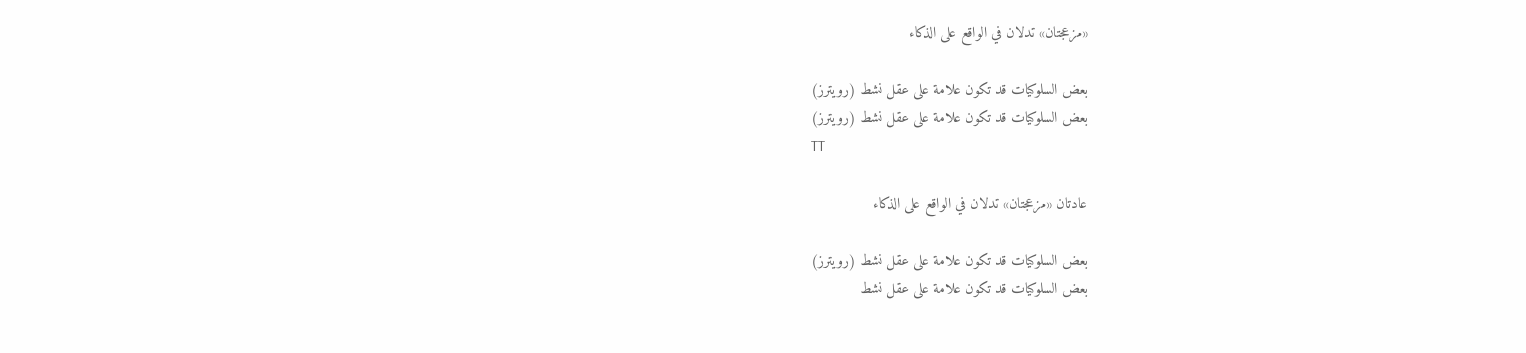«مزعجتان» تدلان في الواقع على الذكاء

بعض السلوكيات قد تكون علامة على عقل نشط (رويترز)
بعض السلوكيات قد تكون علامة على عقل نشط (رويترز)
TT

عادتان «مزعجتان» تدلان في الواقع على الذكاء

بعض السلوكيات قد تكون علامة على عقل نشط (رويترز)
بعض السلوكيات قد تكون علامة على عقل نشط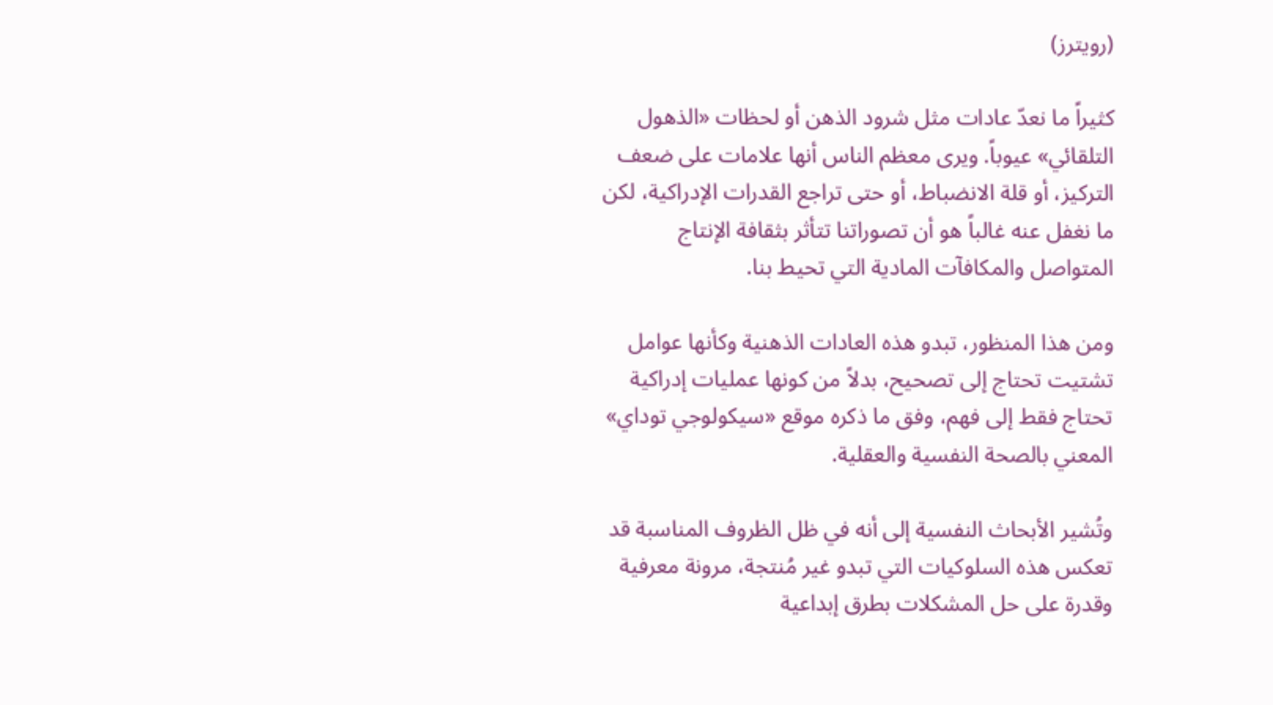(رويترز)

كثيراً ما نعدّ عادات مثل شرود الذهن أو لحظات «الذهول التلقائي» عيوباً. ويرى معظم الناس أنها علامات على ضعف التركيز، أو قلة الانضباط، أو حتى تراجع القدرات الإدراكية، لكن ما نغفل عنه غالباً هو أن تصوراتنا تتأثر بثقافة الإنتاج المتواصل والمكافآت المادية التي تحيط بنا.

ومن هذا المنظور، تبدو هذه العادات الذهنية وكأنها عوامل تشتيت تحتاج إلى تصحيح، بدلاً من كونها عمليات إدراكية تحتاج فقط إلى فهم، وفق ما ذكره موقع «سيكولوجي توداي» المعني بالصحة النفسية والعقلية.

وتُشير الأبحاث النفسية إلى أنه في ظل الظروف المناسبة قد تعكس هذه السلوكيات التي تبدو غير مُنتجة، مرونة معرفية وقدرة على حل المشكلات بطرق إبداعية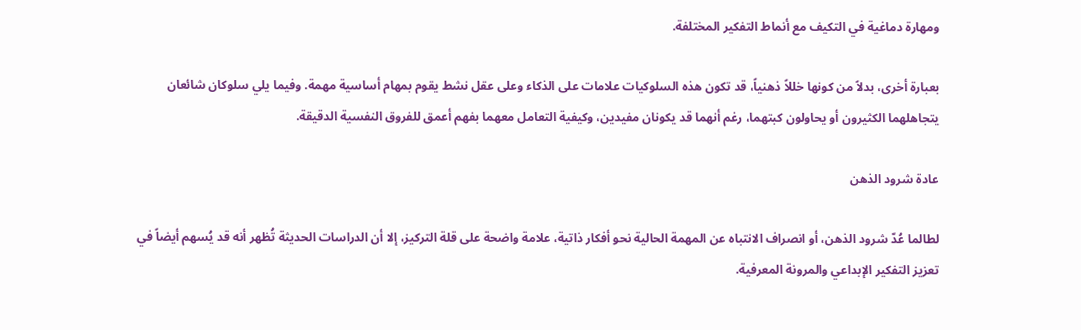ومهارة دماغية في التكيف مع أنماط التفكير المختلفة.

بعبارة أخرى، بدلاً من كونها خللاً ذهنياً، قد تكون هذه السلوكيات علامات على الذكاء وعلى عقل نشط يقوم بمهام أساسية مهمة. وفيما يلي سلوكان شائعان يتجاهلهما الكثيرون أو يحاولون كبتهما، رغم أنهما قد يكونان مفيدين، وكيفية التعامل معهما بفهم أعمق للفروق النفسية الدقيقة.

عادة شرود الذهن

لطالما عُدّ شرود الذهن، أو انصراف الانتباه عن المهمة الحالية نحو أفكار ذاتية، علامة واضحة على قلة التركيز، إلا أن الدراسات الحديثة تُظهر أنه قد يُسهم أيضاً في تعزيز التفكير الإبداعي والمرونة المعرفية.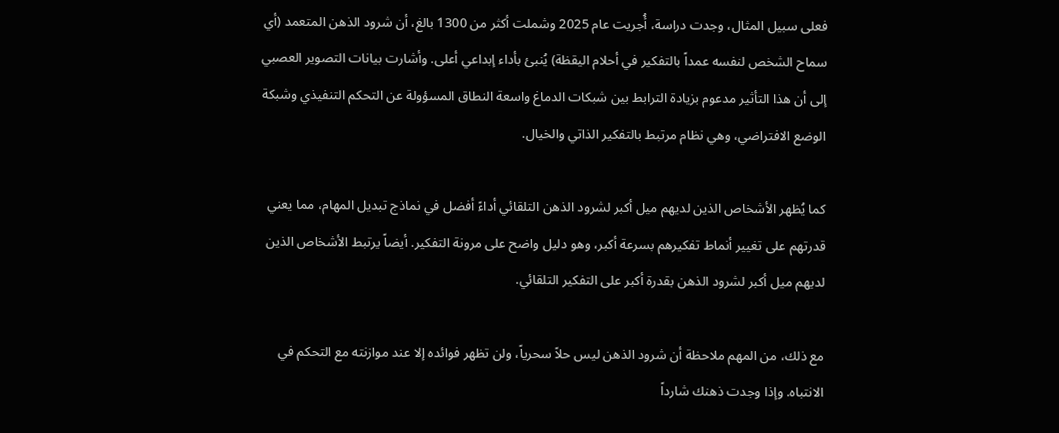فعلى سبيل المثال، وجدت دراسة، أُجريت عام 2025 وشملت أكثر من 1300 بالغ، أن شرود الذهن المتعمد (أي سماح الشخص لنفسه عمداً بالتفكير في أحلام اليقظة) يُنبئ بأداء إبداعي أعلى. وأشارت بيانات التصوير العصبي إلى أن هذا التأثير مدعوم بزيادة الترابط بين شبكات الدماغ واسعة النطاق المسؤولة عن التحكم التنفيذي وشبكة الوضع الافتراضي، وهي نظام مرتبط بالتفكير الذاتي والخيال.

كما يُظهر الأشخاص الذين لديهم ميل أكبر لشرود الذهن التلقائي أداءً أفضل في نماذج تبديل المهام، مما يعني قدرتهم على تغيير أنماط تفكيرهم بسرعة أكبر، وهو دليل واضح على مرونة التفكير. أيضاً يرتبط الأشخاص الذين لديهم ميل أكبر لشرود الذهن بقدرة أكبر على التفكير التلقائي.

مع ذلك، من المهم ملاحظة أن شرود الذهن ليس حلاً سحرياً، ولن تظهر فوائده إلا عند موازنته مع التحكم في الانتباه. وإذا وجدت ذهنك شارداً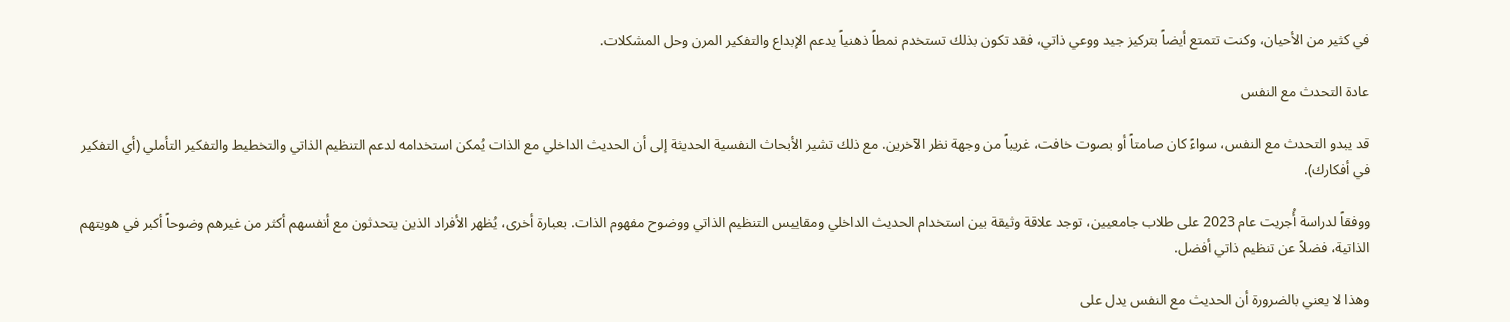في كثير من الأحيان، وكنت تتمتع أيضاً بتركيز جيد ووعي ذاتي، فقد تكون بذلك تستخدم نمطاً ذهنياً يدعم الإبداع والتفكير المرن وحل المشكلات.

عادة التحدث مع النفس

قد يبدو التحدث مع النفس، سواءً كان صامتاً أو بصوت خافت، غريباً من وجهة نظر الآخرين. مع ذلك تشير الأبحاث النفسية الحديثة إلى أن الحديث الداخلي مع الذات يُمكن استخدامه لدعم التنظيم الذاتي والتخطيط والتفكير التأملي (أي التفكير في أفكارك).

ووفقاً لدراسة أُجريت عام 2023 على طلاب جامعيين، توجد علاقة وثيقة بين استخدام الحديث الداخلي ومقاييس التنظيم الذاتي ووضوح مفهوم الذات. بعبارة أخرى، يُظهر الأفراد الذين يتحدثون مع أنفسهم أكثر من غيرهم وضوحاً أكبر في هويتهم الذاتية، فضلاً عن تنظيم ذاتي أفضل.

وهذا لا يعني بالضرورة أن الحديث مع النفس يدل على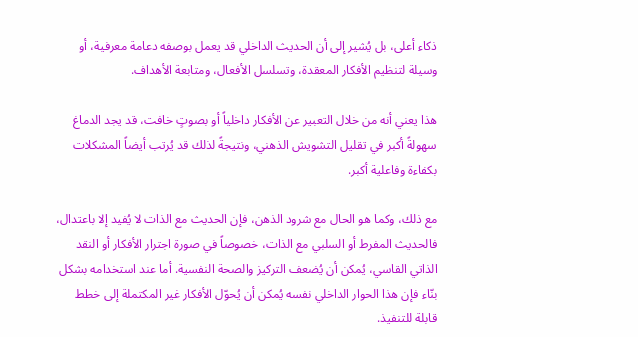ذكاء أعلى، بل يُشير إلى أن الحديث الداخلي قد يعمل بوصفه دعامة معرفية، أو وسيلة لتنظيم الأفكار المعقدة، وتسلسل الأفعال، ومتابعة الأهداف.

هذا يعني أنه من خلال التعبير عن الأفكار داخلياً أو بصوتٍ خافت، قد يجد الدماغ سهولةً أكبر في تقليل التشويش الذهني، ونتيجةً لذلك قد يُرتب أيضاً المشكلات بكفاءة وفاعلية أكبر.

مع ذلك، وكما هو الحال مع شرود الذهن، فإن الحديث مع الذات لا يُفيد إلا باعتدال، فالحديث المفرط أو السلبي مع الذات، خصوصاً في صورة اجترار الأفكار أو النقد الذاتي القاسي، يُمكن أن يُضعف التركيز والصحة النفسية. أما عند استخدامه بشكل بنّاء فإن هذا الحوار الداخلي نفسه يُمكن أن يُحوّل الأفكار غير المكتملة إلى خطط قابلة للتنفيذ.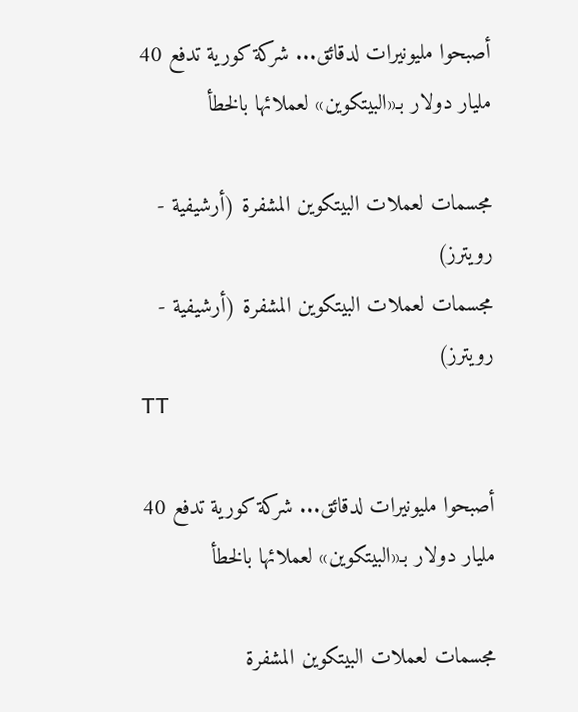أصبحوا مليونيرات لدقائق... شركة كورية تدفع 40 مليار دولار بـ«البيتكوين» لعملائها بالخطأ

مجسمات لعملات البيتكوين المشفرة (أرشيفية - رويترز)
مجسمات لعملات البيتكوين المشفرة (أرشيفية - رويترز)
TT

أصبحوا مليونيرات لدقائق... شركة كورية تدفع 40 مليار دولار بـ«البيتكوين» لعملائها بالخطأ

مجسمات لعملات البيتكوين المشفرة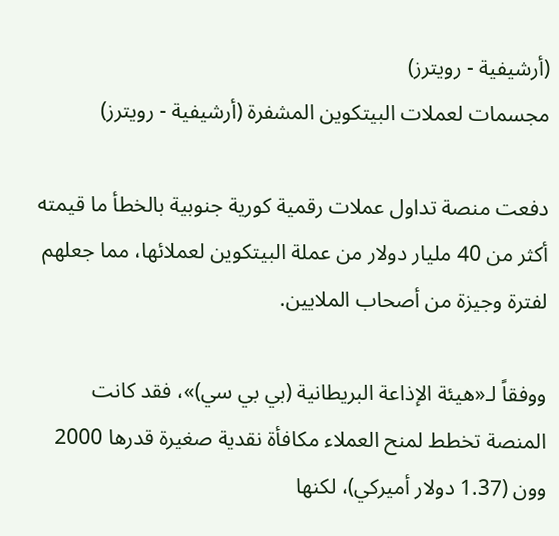(أرشيفية - رويترز)
مجسمات لعملات البيتكوين المشفرة (أرشيفية - رويترز)

دفعت منصة تداول عملات رقمية كورية جنوبية بالخطأ ما قيمته أكثر من 40 مليار دولار من عملة البيتكوين لعملائها، مما جعلهم لفترة وجيزة من أصحاب الملايين.

ووفقاً لـ«هيئة الإذاعة البريطانية (بي بي سي)»، فقد كانت المنصة تخطط لمنح العملاء مكافأة نقدية صغيرة قدرها 2000 وون (1.37 دولار أميركي)، لكنها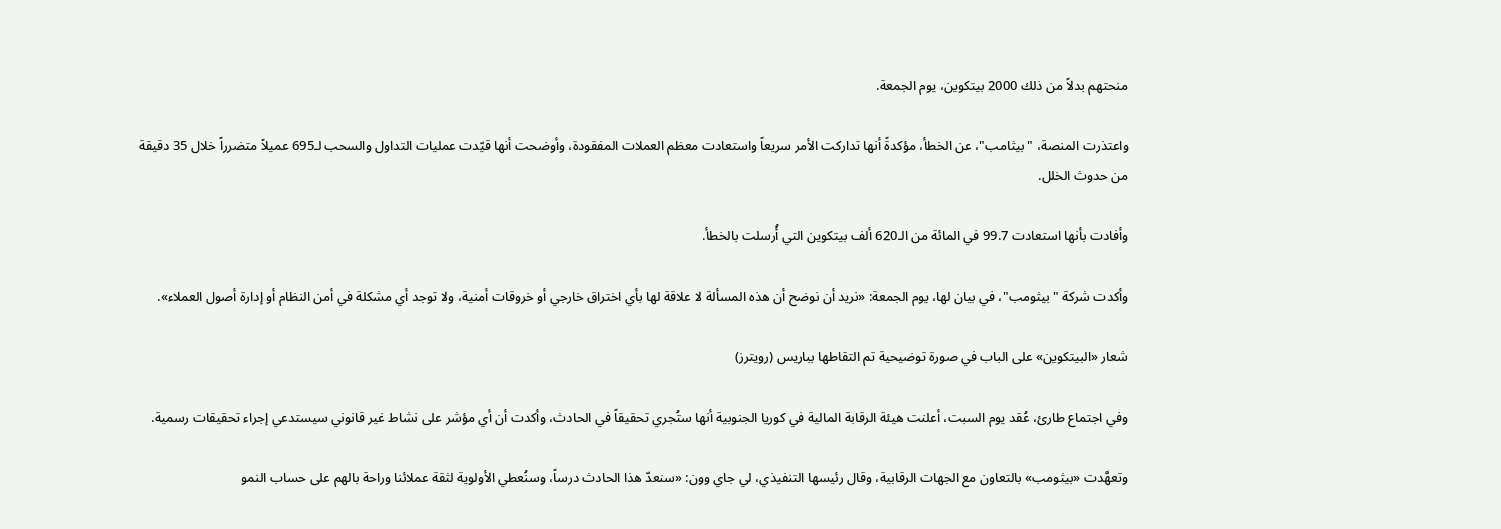منحتهم بدلاً من ذلك 2000 بيتكوين، يوم الجمعة.

واعتذرت المنصة، "بيثامب"، عن الخطأ، مؤكدةً أنها تداركت الأمر سريعاً واستعادت معظم العملات المفقودة، وأوضحت أنها قيّدت عمليات التداول والسحب لـ695 عميلاً متضرراً خلال 35 دقيقة من حدوث الخلل.

وأفادت بأنها استعادت 99.7 في المائة من الـ620 ألف بيتكوين التي أُرسلت بالخطأ.

وأكدت شركة "بيثومب"، في بيان لها، يوم الجمعة: «نريد أن نوضح أن هذه المسألة لا علاقة لها بأي اختراق خارجي أو خروقات أمنية، ولا توجد أي مشكلة في أمن النظام أو إدارة أصول العملاء».

شعار «البيتكوين» على الباب في صورة توضيحية تم التقاطها بباريس (رويترز)

وفي اجتماع طارئ، عُقد يوم السبت، أعلنت هيئة الرقابة المالية في كوريا الجنوبية أنها ستُجري تحقيقاً في الحادث، وأكدت أن أي مؤشر على نشاط غير قانوني سيستدعي إجراء تحقيقات رسمية.

وتعهَّدت «بيثومب» بالتعاون مع الجهات الرقابية، وقال رئيسها التنفيذي، لي جاي وون: «سنعدّ هذا الحادث درساً، وسنُعطي الأولوية لثقة عملائنا وراحة بالهم على حساب النمو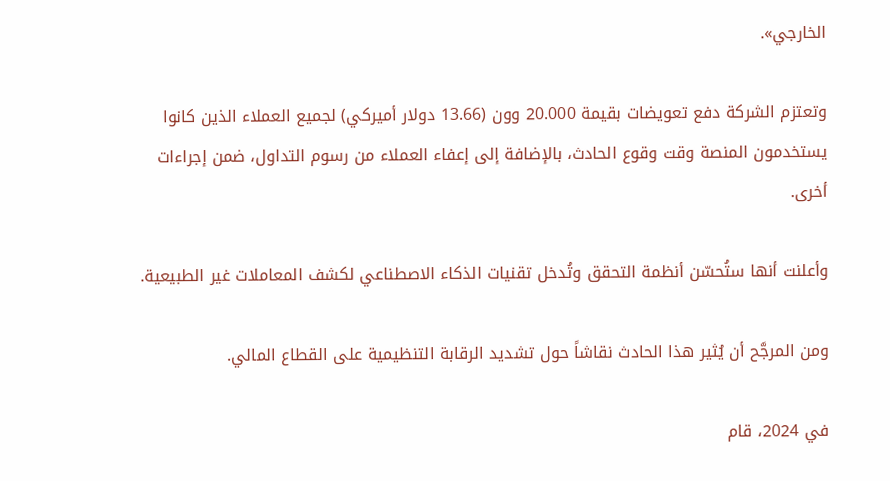الخارجي».

وتعتزم الشركة دفع تعويضات بقيمة 20.000 وون (13.66 دولار أميركي) لجميع العملاء الذين كانوا يستخدمون المنصة وقت وقوع الحادث، بالإضافة إلى إعفاء العملاء من رسوم التداول، ضمن إجراءات أخرى.

وأعلنت أنها ستُحسّن أنظمة التحقق وتُدخل تقنيات الذكاء الاصطناعي لكشف المعاملات غير الطبيعية.

ومن المرجَّح أن يُثير هذا الحادث نقاشاً حول تشديد الرقابة التنظيمية على القطاع المالي.

في 2024، قام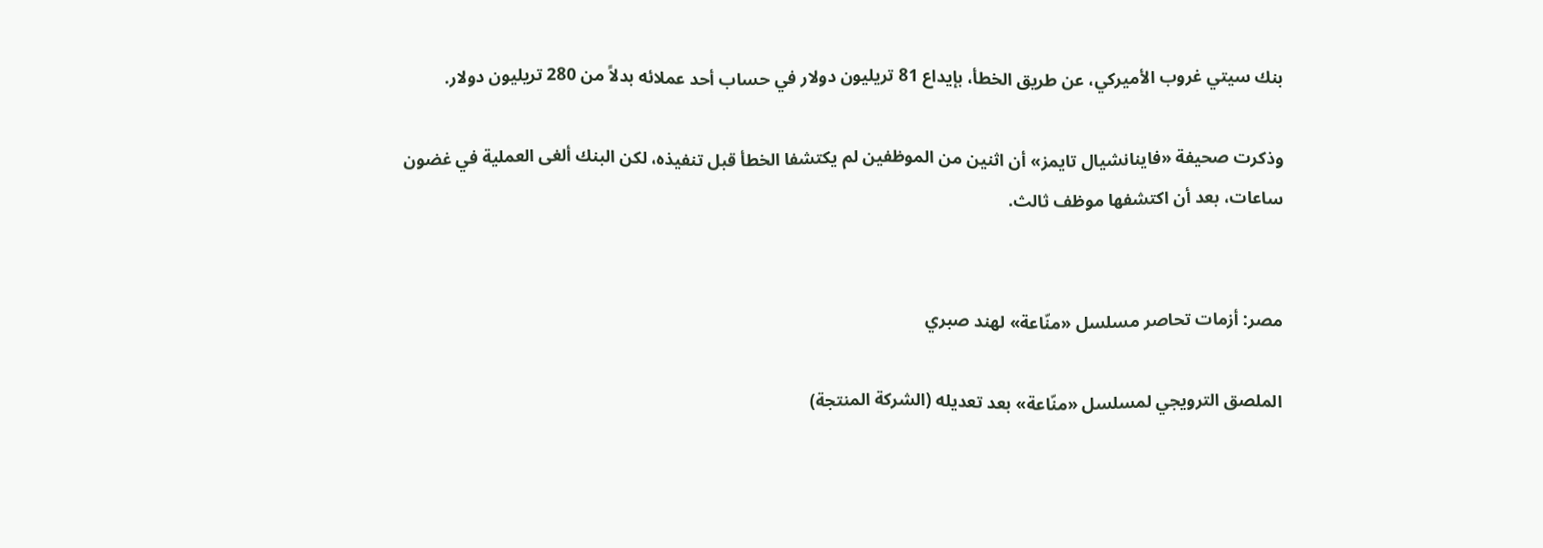بنك سيتي غروب الأميركي، عن طريق الخطأ، بإيداع 81 تريليون دولار في حساب أحد عملائه بدلاً من 280 تريليون دولار.

وذكرت صحيفة «فاينانشيال تايمز» أن اثنين من الموظفين لم يكتشفا الخطأ قبل تنفيذه، لكن البنك ألغى العملية في غضون ساعات، بعد أن اكتشفها موظف ثالث.


مصر: أزمات تحاصر مسلسل «منّاعة» لهند صبري

الملصق الترويجي لمسلسل «منّاعة» بعد تعديله (الشركة المنتجة)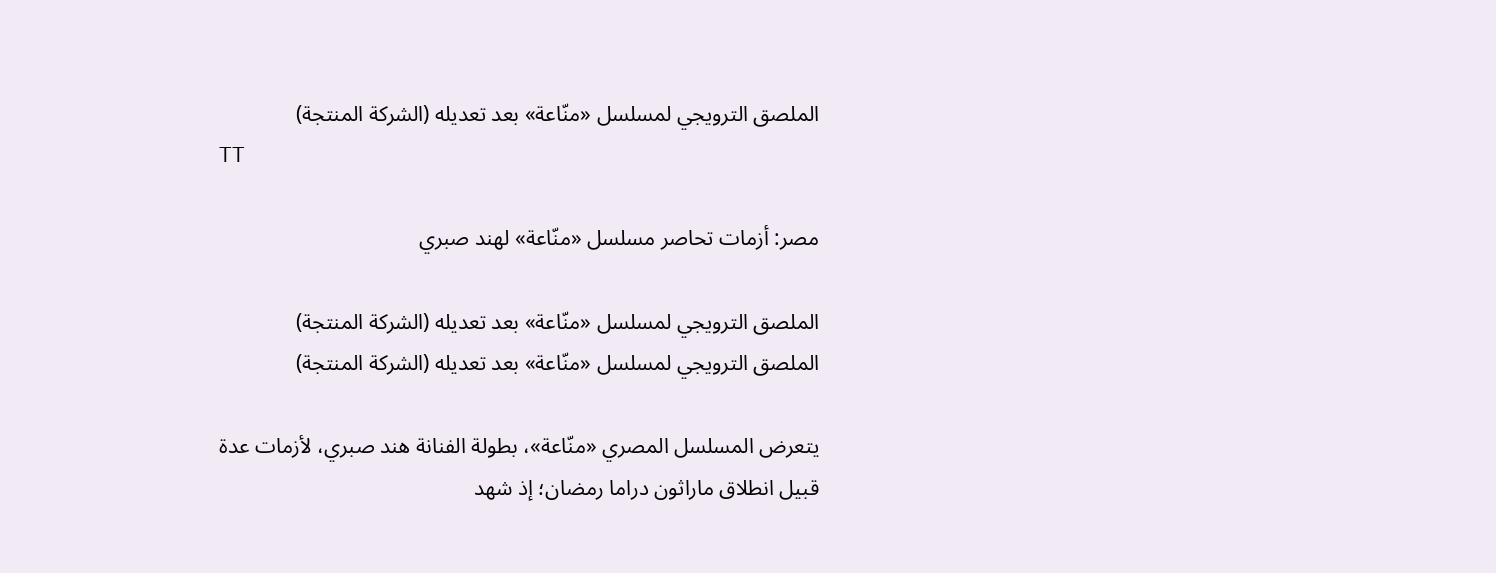الملصق الترويجي لمسلسل «منّاعة» بعد تعديله (الشركة المنتجة)
TT

مصر: أزمات تحاصر مسلسل «منّاعة» لهند صبري

الملصق الترويجي لمسلسل «منّاعة» بعد تعديله (الشركة المنتجة)
الملصق الترويجي لمسلسل «منّاعة» بعد تعديله (الشركة المنتجة)

يتعرض المسلسل المصري «منّاعة»، بطولة الفنانة هند صبري، لأزمات عدة قبيل انطلاق ماراثون دراما رمضان؛ إذ شهد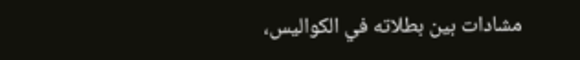مشادات بين بطلاته في الكواليس،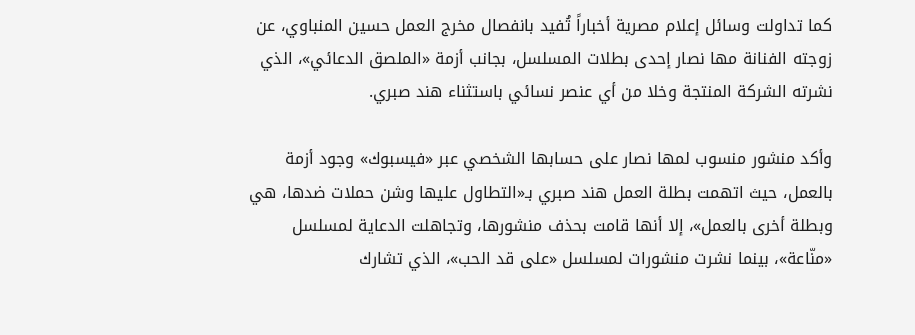كما تداولت وسائل إعلام مصرية أخباراً تُفيد بانفصال مخرج العمل حسين المنباوي، عن زوجته الفنانة مها نصار إحدى بطلات المسلسل، بجانب أزمة «الملصق الدعائي»، الذي نشرته الشركة المنتجة وخلا من أي عنصر نسائي باستثناء هند صبري.

وأكد منشور منسوب لمها نصار على حسابها الشخصي عبر «فيسبوك» وجود أزمة بالعمل، حيث اتهمت بطلة العمل هند صبري بـ«التطاول عليها وشن حملات ضدها، هي وبطلة أخرى بالعمل»، إلا أنها قامت بحذف منشورها، وتجاهلت الدعاية لمسلسل «منّاعة»، بينما نشرت منشورات لمسلسل «على قد الحب»، الذي تشارك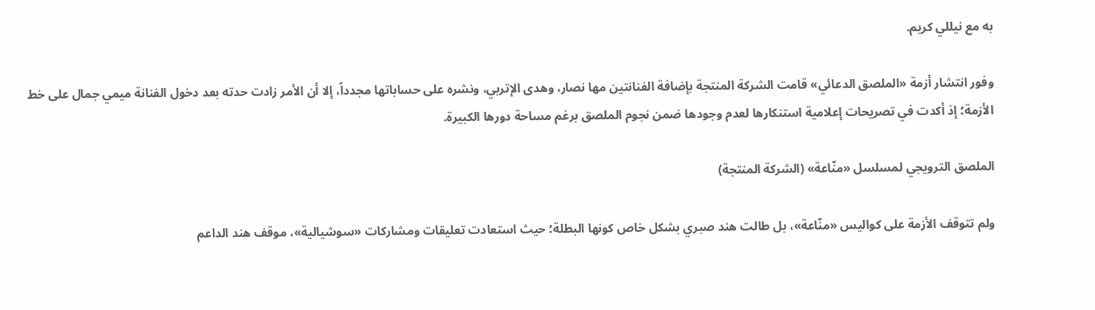به مع نيللي كريم.

وفور انتشار أزمة «الملصق الدعائي» قامت الشركة المنتجة بإضافة الفنانتين مها نصار، وهدى الإتربي، ونشره على حساباتها مجدداً، إلا أن الأمر زادت حدته بعد دخول الفنانة ميمي جمال على خط الأزمة؛ إذ أكدت في تصريحات إعلامية استنكارها لعدم وجودها ضمن نجوم الملصق برغم مساحة دورها الكبيرة.

الملصق الترويجي لمسلسل «منّاعة» (الشركة المنتجة)

ولم تتوقف الأزمة على كواليس «منّاعة»، بل طالت هند صبري بشكل خاص كونها البطلة؛ حيث استعادت تعليقات ومشاركات «سوشيالية»، موقف هند الداعم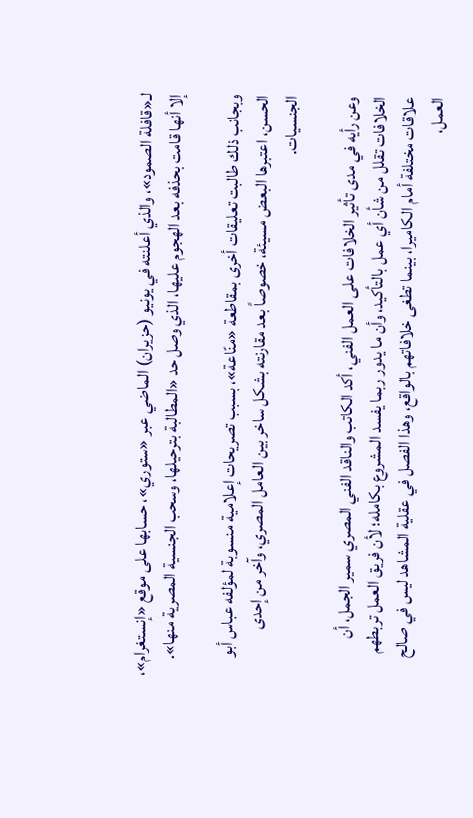لـ«قافلة الصمود»، والذي أعلنته في يونيو (حزيران) الماضي عبر «ستوري»، حسابها على موقع «إنستغرام»، إلا أنها قامت بحذفه بعد الهجوم عليها، الذي وصل حد «المطالبة بترحيلها، وسحب الجنسية المصرية منها».

وبجانب ذلك طالبت تعليقات أخرى بمقاطعة «منّاعة»، بسبب تصريحات إعلامية منسوبة لمؤلفه عباس أبو الحسن، اعتبرها البعض مسيئة، خصوصاً بعد مقارنته بشكل ساخر بين العامل المصري، وآخر من إحدى الجنسيات.

وعن رأيه في مدى تأثير الخلافات على العمل الفني، أكد الكاتب والناقد الفني المصري سمير الجمل، أن الخلافات تقلل من شأن أي عمل بالتأكيد، وأن ما يدور ربما يفسد المشروع بكامله؛ لأن فريق العمل تربطهم علاقات مختلفة أمام الكاميرا، بينما تطغى خلافاتهم بالواقع، وهذا الفصل في عقلية المشاهد ليس في صالح العمل،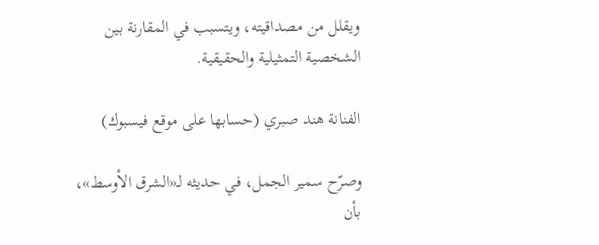ويقلل من مصداقيته، ويتسبب في المقارنة بين الشخصية التمثيلية والحقيقية.

الفنانة هند صبري (حسابها على موقع فيسبوك)

وصرّح سمير الجمل، في حديثه لـ«الشرق الأوسط»، بأن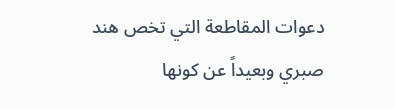دعوات المقاطعة التي تخص هند صبري وبعيداً عن كونها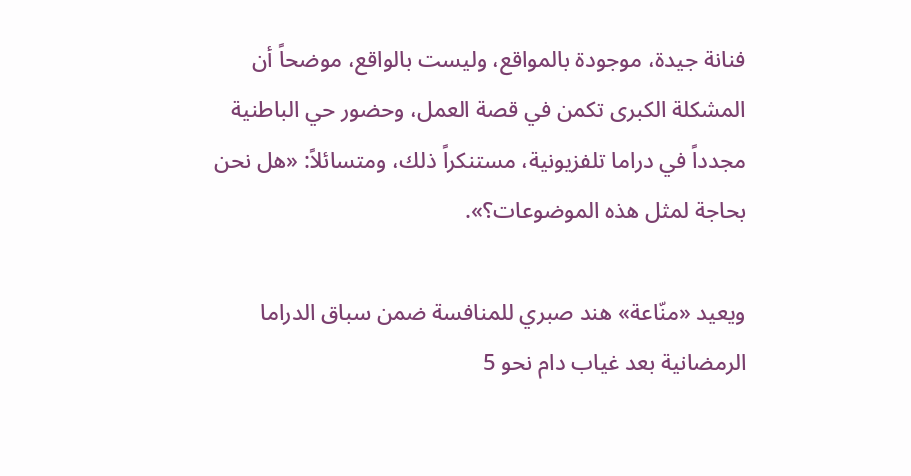فنانة جيدة، موجودة بالمواقع، وليست بالواقع، موضحاً أن المشكلة الكبرى تكمن في قصة العمل، وحضور حي الباطنية مجدداً في دراما تلفزيونية، مستنكراً ذلك، ومتسائلاً: «هل نحن بحاجة لمثل هذه الموضوعات؟».

ويعيد «منّاعة» هند صبري للمنافسة ضمن سباق الدراما الرمضانية بعد غياب دام نحو 5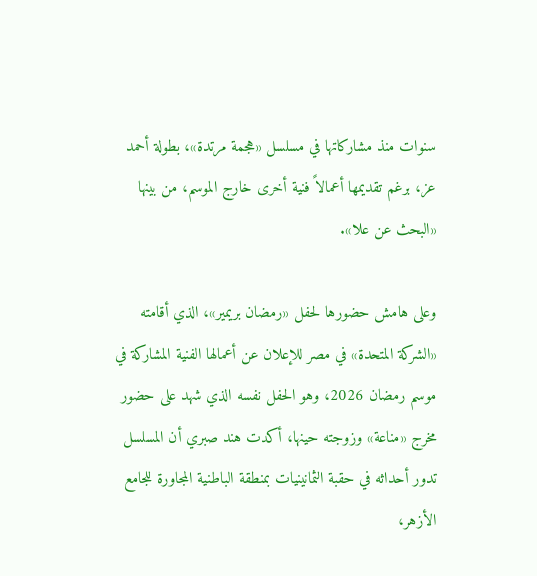سنوات منذ مشاركاتها في مسلسل «هجمة مرتدة»، بطولة أحمد عز، برغم تقديمها أعمالاً فنية أخرى خارج الموسم، من بينها «البحث عن علا».

وعلى هامش حضورها لحفل «رمضان بريمير»، الذي أقامته «الشركة المتحدة» في مصر للإعلان عن أعمالها الفنية المشاركة في موسم رمضان 2026، وهو الحفل نفسه الذي شهد على حضور مخرج «مناعة» وزوجته حينها، أكدت هند صبري أن المسلسل تدور أحداثه في حقبة الثمانينيات بمنطقة الباطنية المجاورة للجامع الأزهر،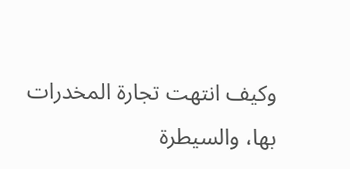وكيف انتهت تجارة المخدرات بها، والسيطرة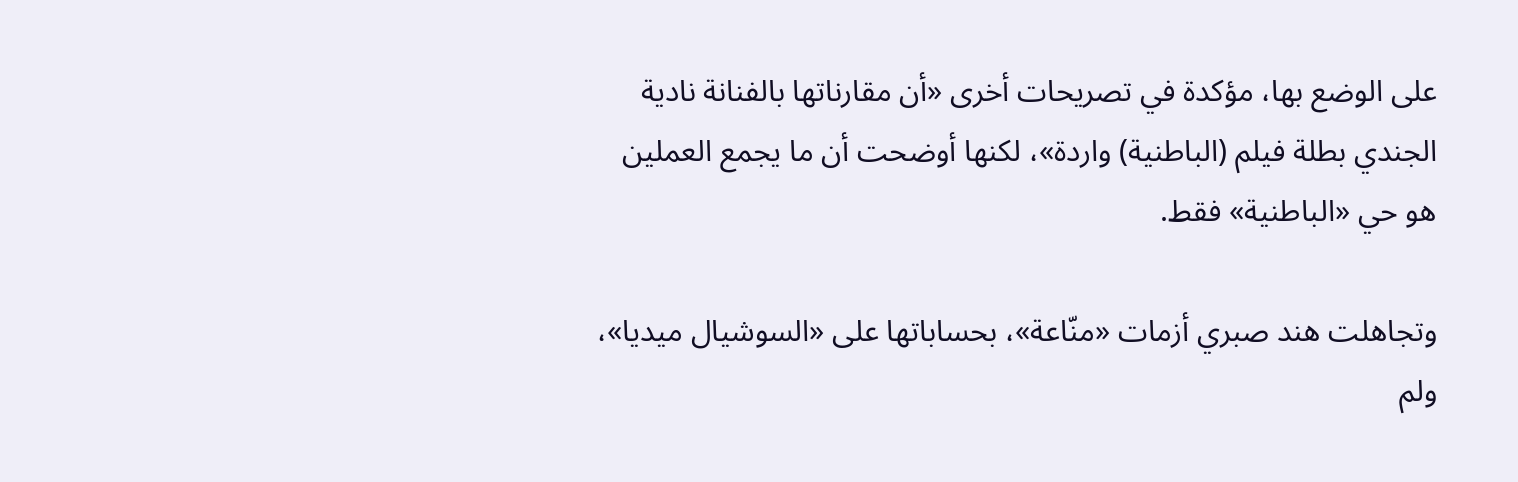على الوضع بها، مؤكدة في تصريحات أخرى «أن مقارناتها بالفنانة نادية الجندي بطلة فيلم (الباطنية) واردة»، لكنها أوضحت أن ما يجمع العملين هو حي «الباطنية» فقط.

وتجاهلت هند صبري أزمات «منّاعة»، بحساباتها على «السوشيال ميديا»، ولم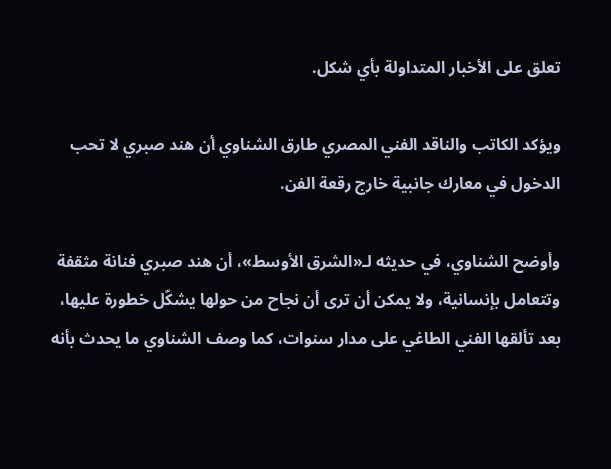تعلق على الأخبار المتداولة بأي شكل.

ويؤكد الكاتب والناقد الفني المصري طارق الشناوي أن هند صبري لا تحب الدخول في معارك جانبية خارج رقعة الفن.

وأوضح الشناوي، في حديثه لـ«الشرق الأوسط»، أن هند صبري فنانة مثقفة وتتعامل بإنسانية، ولا يمكن أن ترى أن نجاح من حولها يشكّل خطورة عليها، بعد تألقها الفني الطاغي على مدار سنوات، كما وصف الشناوي ما يحدث بأنه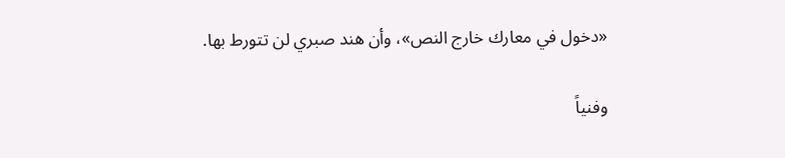«دخول في معارك خارج النص»، وأن هند صبري لن تتورط بها.

وفنياً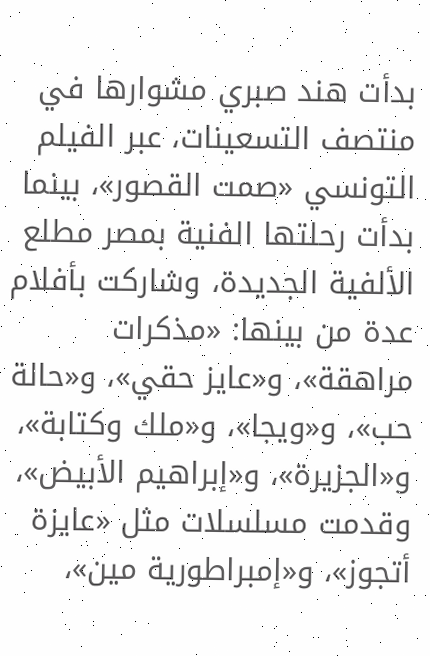بدأت هند صبري مشوارها في منتصف التسعينات، عبر الفيلم التونسي «صمت القصور»، بينما بدأت رحلتها الفنية بمصر مطلع الألفية الجديدة، وشاركت بأفلام عدة من بينها: «مذكرات مراهقة»، و«عايز حقي»، و«حالة حب»، و«ويجا»، و«ملك وكتابة»، و«الجزيرة»، و«إبراهيم الأبيض»، وقدمت مسلسلات مثل «عايزة أتجوز»، و«إمبراطورية مين»،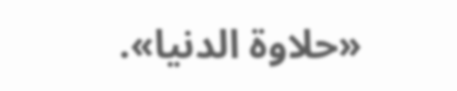«حلاوة الدنيا».